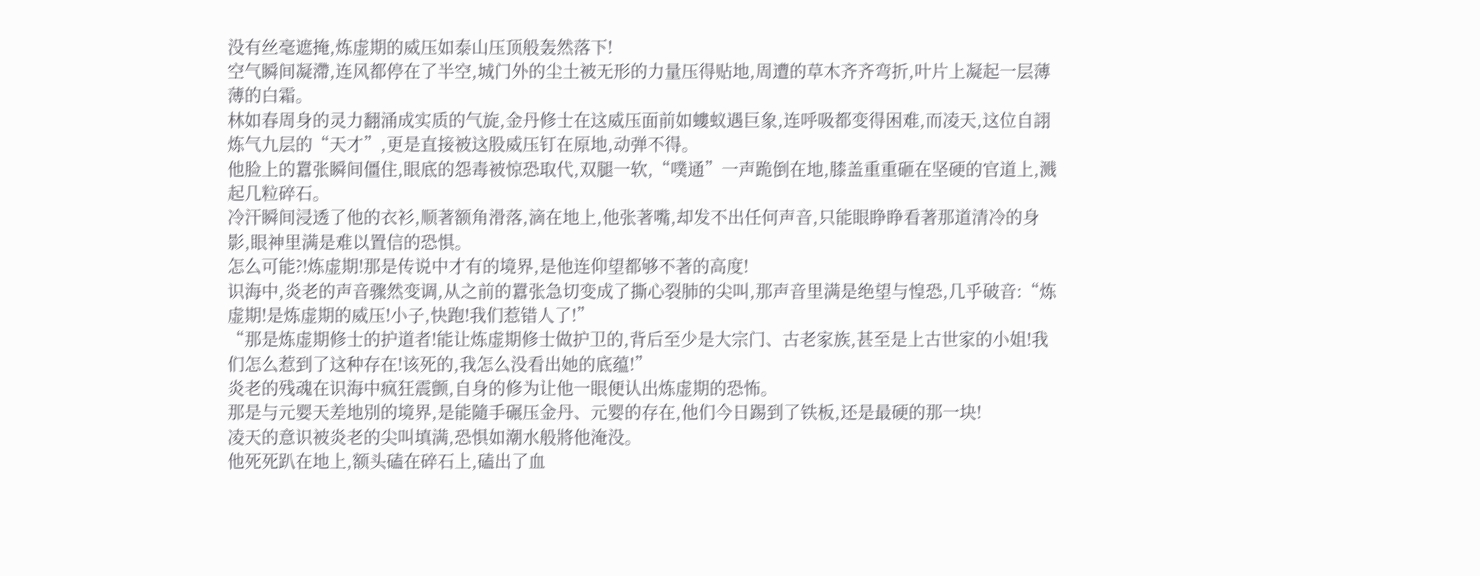没有丝毫遮掩,炼虚期的威压如泰山压顶般轰然落下!
空气瞬间凝滯,连风都停在了半空,城门外的尘土被无形的力量压得贴地,周遭的草木齐齐弯折,叶片上凝起一层薄薄的白霜。
林如春周身的灵力翻涌成实质的气旋,金丹修士在这威压面前如螻蚁遇巨象,连呼吸都变得困难,而凌天,这位自詡炼气九层的“天才”,更是直接被这股威压钉在原地,动弹不得。
他脸上的囂张瞬间僵住,眼底的怨毒被惊恐取代,双腿一软,“噗通”一声跪倒在地,膝盖重重砸在坚硬的官道上,溅起几粒碎石。
冷汗瞬间浸透了他的衣衫,顺著额角滑落,滴在地上,他张著嘴,却发不出任何声音,只能眼睁睁看著那道清冷的身影,眼神里满是难以置信的恐惧。
怎么可能?!炼虚期!那是传说中才有的境界,是他连仰望都够不著的高度!
识海中,炎老的声音骤然变调,从之前的囂张急切变成了撕心裂肺的尖叫,那声音里满是绝望与惶恐,几乎破音:“炼虚期!是炼虚期的威压!小子,快跑!我们惹错人了!”
“那是炼虚期修士的护道者!能让炼虚期修士做护卫的,背后至少是大宗门、古老家族,甚至是上古世家的小姐!我们怎么惹到了这种存在!该死的,我怎么没看出她的底蕴!”
炎老的残魂在识海中疯狂震颤,自身的修为让他一眼便认出炼虚期的恐怖。
那是与元婴天差地別的境界,是能隨手碾压金丹、元婴的存在,他们今日踢到了铁板,还是最硬的那一块!
凌天的意识被炎老的尖叫填满,恐惧如潮水般將他淹没。
他死死趴在地上,额头磕在碎石上,磕出了血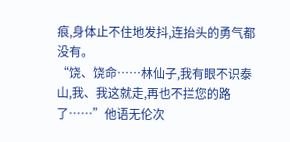痕,身体止不住地发抖,连抬头的勇气都没有。
“饶、饶命……林仙子,我有眼不识泰山,我、我这就走,再也不拦您的路了……”他语无伦次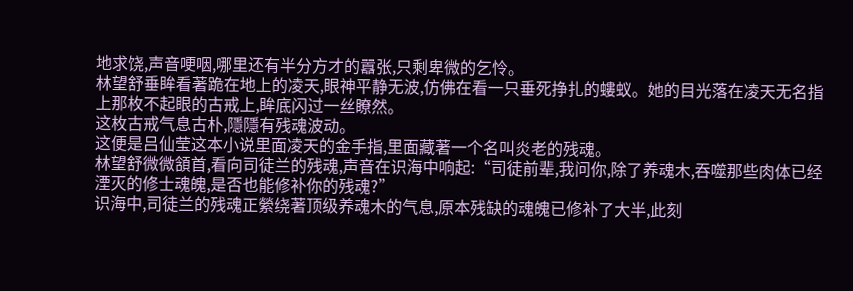地求饶,声音哽咽,哪里还有半分方才的囂张,只剩卑微的乞怜。
林望舒垂眸看著跪在地上的凌天,眼神平静无波,仿佛在看一只垂死挣扎的螻蚁。她的目光落在凌天无名指上那枚不起眼的古戒上,眸底闪过一丝瞭然。
这枚古戒气息古朴,隱隱有残魂波动。
这便是吕仙莹这本小说里面凌天的金手指,里面藏著一个名叫炎老的残魂。
林望舒微微頷首,看向司徒兰的残魂,声音在识海中响起:“司徒前辈,我问你,除了养魂木,吞噬那些肉体已经湮灭的修士魂魄,是否也能修补你的残魂?”
识海中,司徒兰的残魂正縈绕著顶级养魂木的气息,原本残缺的魂魄已修补了大半,此刻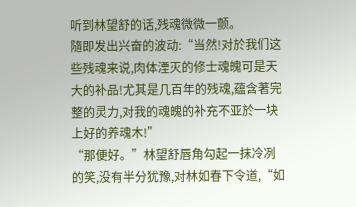听到林望舒的话,残魂微微一颤。
隨即发出兴奋的波动:“当然!对於我们这些残魂来说,肉体湮灭的修士魂魄可是天大的补品!尤其是几百年的残魂,蕴含著完整的灵力,对我的魂魄的补充不亚於一块上好的养魂木!”
“那便好。”林望舒唇角勾起一抹冷冽的笑,没有半分犹豫,对林如春下令道,“如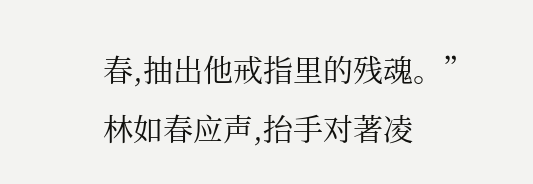春,抽出他戒指里的残魂。”
林如春应声,抬手对著凌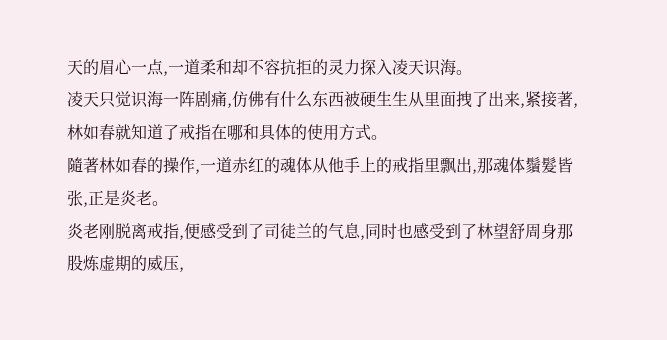天的眉心一点,一道柔和却不容抗拒的灵力探入凌天识海。
凌天只觉识海一阵剧痛,仿佛有什么东西被硬生生从里面拽了出来,紧接著,林如春就知道了戒指在哪和具体的使用方式。
隨著林如春的操作,一道赤红的魂体从他手上的戒指里飘出,那魂体鬚髮皆张,正是炎老。
炎老刚脱离戒指,便感受到了司徒兰的气息,同时也感受到了林望舒周身那股炼虚期的威压,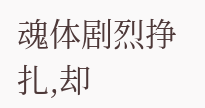魂体剧烈挣扎,却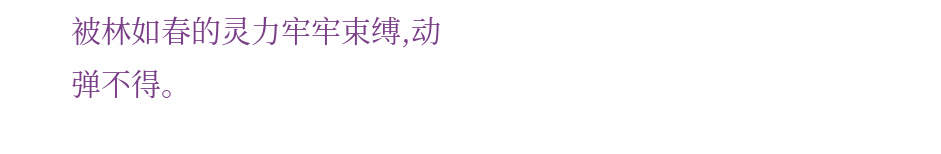被林如春的灵力牢牢束缚,动弹不得。